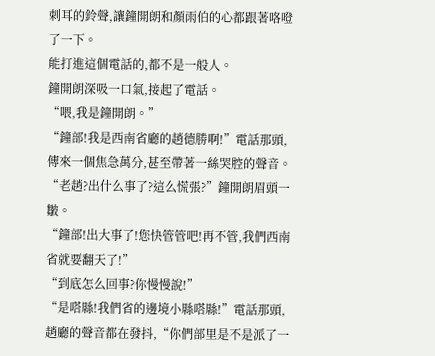刺耳的鈴聲,讓鐘開朗和顏雨伯的心都跟著咯噔了一下。
能打進這個電話的,都不是一般人。
鐘開朗深吸一口氣,接起了電話。
“喂,我是鐘開朗。”
“鐘部!我是西南省廳的趙德勝啊!”電話那頭,傳來一個焦急萬分,甚至帶著一絲哭腔的聲音。
“老趙?出什么事了?這么慌張?”鐘開朗眉頭一皺。
“鐘部!出大事了!您快管管吧!再不管,我們西南省就要翻天了!”
“到底怎么回事?你慢慢說!”
“是嗒縣!我們省的邊境小縣嗒縣!”電話那頭,趙廳的聲音都在發抖,“你們部里是不是派了一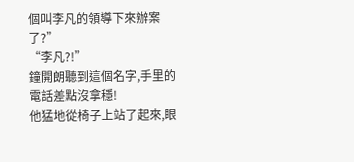個叫李凡的領導下來辦案了?”
“李凡?!”
鐘開朗聽到這個名字,手里的電話差點沒拿穩!
他猛地從椅子上站了起來,眼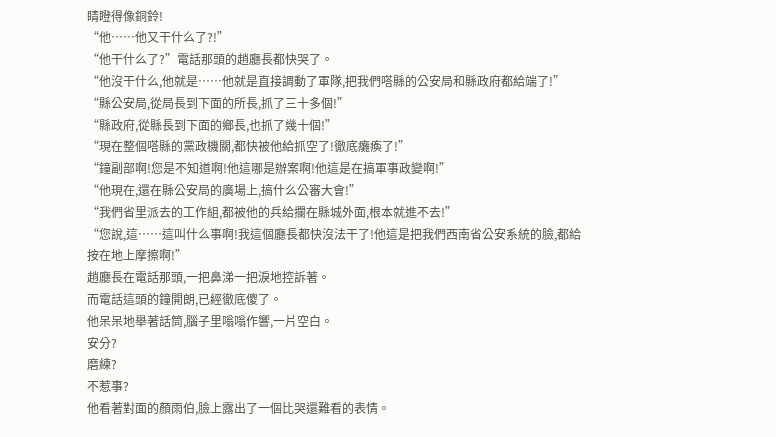睛瞪得像銅鈴!
“他……他又干什么了?!”
“他干什么了?”電話那頭的趙廳長都快哭了。
“他沒干什么,他就是……他就是直接調動了軍隊,把我們嗒縣的公安局和縣政府都給端了!”
“縣公安局,從局長到下面的所長,抓了三十多個!”
“縣政府,從縣長到下面的鄉長,也抓了幾十個!”
“現在整個嗒縣的黨政機關,都快被他給抓空了!徹底癱瘓了!”
“鐘副部啊!您是不知道啊!他這哪是辦案啊!他這是在搞軍事政變啊!”
“他現在,還在縣公安局的廣場上,搞什么公審大會!”
“我們省里派去的工作組,都被他的兵給攔在縣城外面,根本就進不去!”
“您說,這……這叫什么事啊!我這個廳長都快沒法干了!他這是把我們西南省公安系統的臉,都給按在地上摩擦啊!”
趙廳長在電話那頭,一把鼻涕一把淚地控訴著。
而電話這頭的鐘開朗,已經徹底傻了。
他呆呆地舉著話筒,腦子里嗡嗡作響,一片空白。
安分?
磨練?
不惹事?
他看著對面的顏雨伯,臉上露出了一個比哭還難看的表情。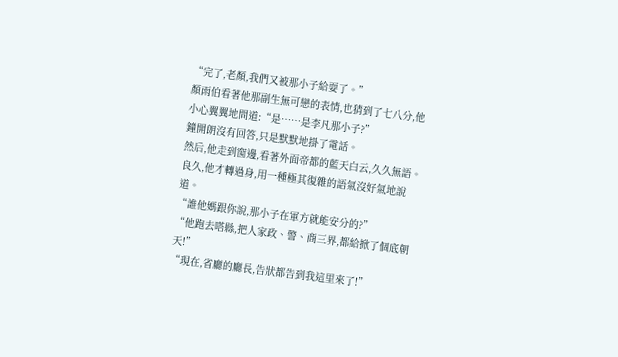“完了,老顏,我們又被那小子給耍了。”
顏雨伯看著他那副生無可戀的表情,也猜到了七八分,他小心翼翼地問道:“是……是李凡那小子?”
鐘開朗沒有回答,只是默默地掛了電話。
然后,他走到窗邊,看著外面帝都的藍天白云,久久無語。
良久,他才轉過身,用一種極其復雜的語氣沒好氣地說道。
“誰他媽跟你說,那小子在軍方就能安分的?”
“他跑去嗒縣,把人家政、警、商三界,都給掀了個底朝天!”
“現在,省廳的廳長,告狀都告到我這里來了!”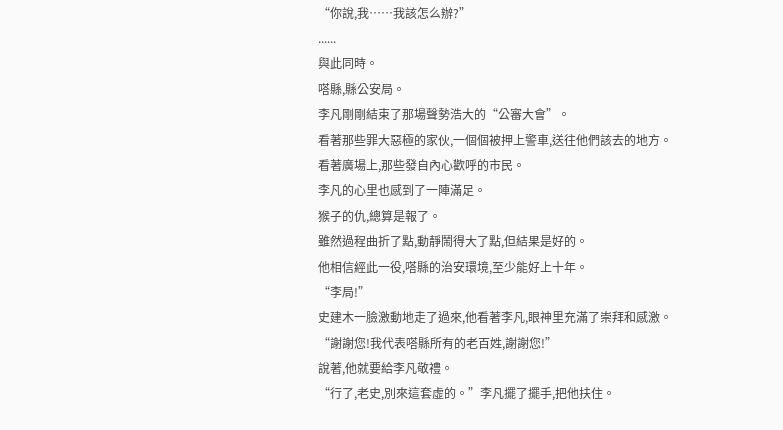“你說,我……我該怎么辦?”
......
與此同時。
嗒縣,縣公安局。
李凡剛剛結束了那場聲勢浩大的“公審大會”。
看著那些罪大惡極的家伙,一個個被押上警車,送往他們該去的地方。
看著廣場上,那些發自內心歡呼的市民。
李凡的心里也感到了一陣滿足。
猴子的仇,總算是報了。
雖然過程曲折了點,動靜鬧得大了點,但結果是好的。
他相信經此一役,嗒縣的治安環境,至少能好上十年。
“李局!”
史建木一臉激動地走了過來,他看著李凡,眼神里充滿了崇拜和感激。
“謝謝您!我代表嗒縣所有的老百姓,謝謝您!”
說著,他就要給李凡敬禮。
“行了,老史,別來這套虛的。”李凡擺了擺手,把他扶住。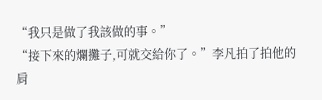“我只是做了我該做的事。”
“接下來的爛攤子,可就交給你了。”李凡拍了拍他的肩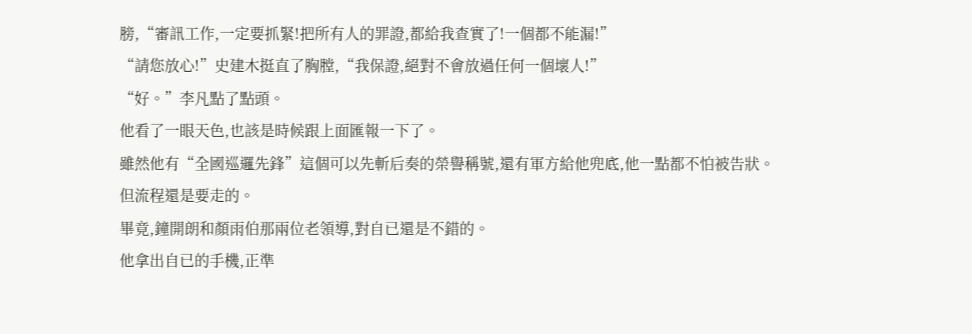膀,“審訊工作,一定要抓緊!把所有人的罪證,都給我查實了!一個都不能漏!”
“請您放心!”史建木挺直了胸膛,“我保證,絕對不會放過任何一個壞人!”
“好。”李凡點了點頭。
他看了一眼天色,也該是時候跟上面匯報一下了。
雖然他有“全國巡邏先鋒”這個可以先斬后奏的榮譽稱號,還有軍方給他兜底,他一點都不怕被告狀。
但流程還是要走的。
畢竟,鐘開朗和顏雨伯那兩位老領導,對自已還是不錯的。
他拿出自已的手機,正準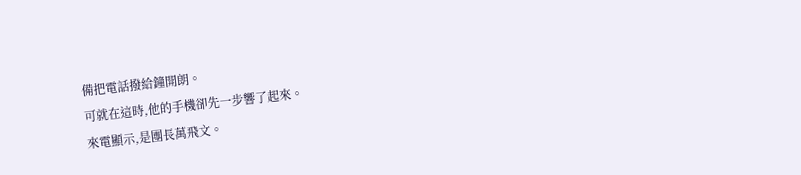備把電話撥給鐘開朗。
可就在這時,他的手機卻先一步響了起來。
來電顯示,是團長萬飛文。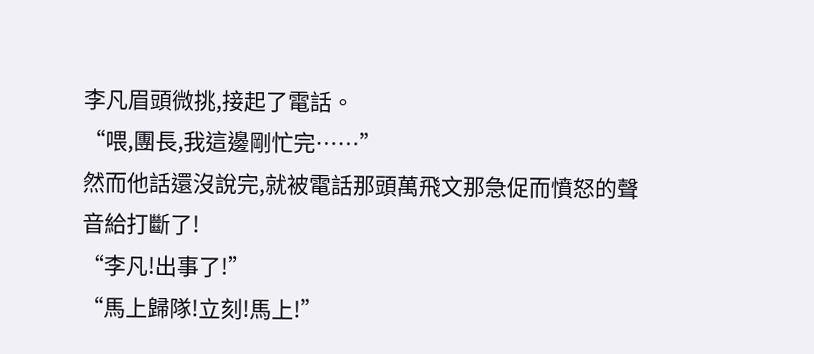李凡眉頭微挑,接起了電話。
“喂,團長,我這邊剛忙完……”
然而他話還沒說完,就被電話那頭萬飛文那急促而憤怒的聲音給打斷了!
“李凡!出事了!”
“馬上歸隊!立刻!馬上!”